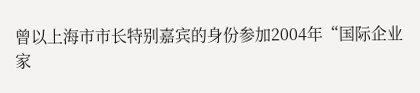曾以上海市市长特别嘉宾的身份参加2004年“国际企业家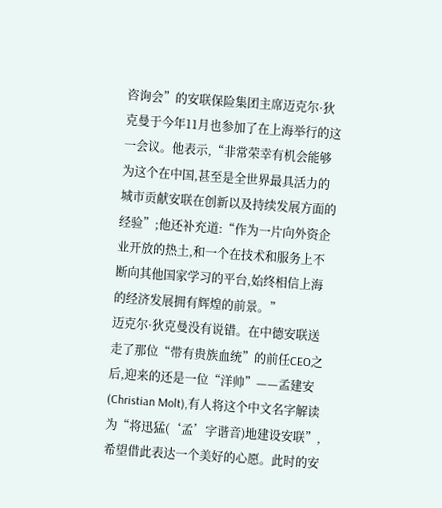咨询会”的安联保险集团主席迈克尔·狄克曼于今年11月也参加了在上海举行的这一会议。他表示,“非常荣幸有机会能够为这个在中国,甚至是全世界最具活力的城市贡献安联在创新以及持续发展方面的经验”;他还补充道:“作为一片向外资企业开放的热土,和一个在技术和服务上不断向其他国家学习的平台,始终相信上海的经济发展拥有辉煌的前景。”
迈克尔·狄克曼没有说错。在中德安联送走了那位“带有贵族血统”的前任CEO之后,迎来的还是一位“洋帅”——孟建安(Christian Molt),有人将这个中文名字解读为“将迅猛(‘孟’字谐音)地建设安联”,希望借此表达一个美好的心愿。此时的安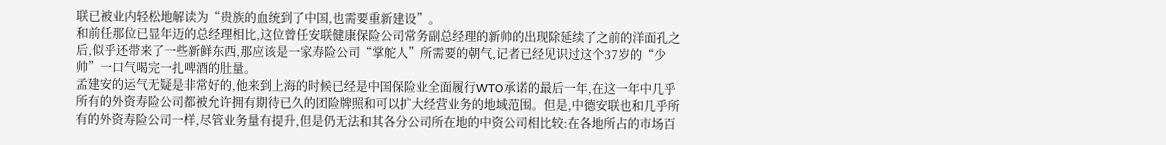联已被业内轻松地解读为“贵族的血统到了中国,也需要重新建设”。
和前任那位已显年迈的总经理相比,这位曾任安联健康保险公司常务副总经理的新帅的出现除延续了之前的洋面孔之后,似乎还带来了一些新鲜东西,那应该是一家寿险公司“掌舵人”所需要的朝气,记者已经见识过这个37岁的“少帅”一口气喝完一扎啤酒的肚量。
孟建安的运气无疑是非常好的,他来到上海的时候已经是中国保险业全面履行WTO承诺的最后一年,在这一年中几乎所有的外资寿险公司都被允许拥有期待已久的团险牌照和可以扩大经营业务的地域范围。但是,中德安联也和几乎所有的外资寿险公司一样,尽管业务量有提升,但是仍无法和其各分公司所在地的中资公司相比较:在各地所占的市场百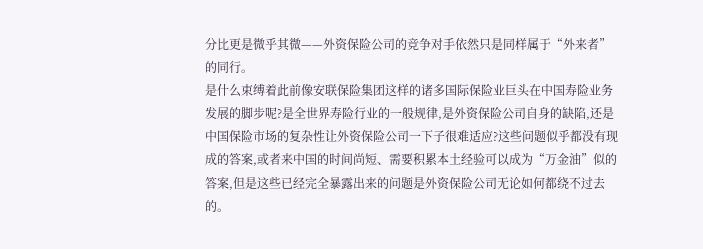分比更是微乎其微——外资保险公司的竞争对手依然只是同样属于“外来者”的同行。
是什么束缚着此前像安联保险集团这样的诸多国际保险业巨头在中国寿险业务发展的脚步呢?是全世界寿险行业的一般规律,是外资保险公司自身的缺陷,还是中国保险市场的复杂性让外资保险公司一下子很难适应?这些问题似乎都没有现成的答案,或者来中国的时间尚短、需要积累本土经验可以成为“万金油”似的答案,但是这些已经完全暴露出来的问题是外资保险公司无论如何都绕不过去的。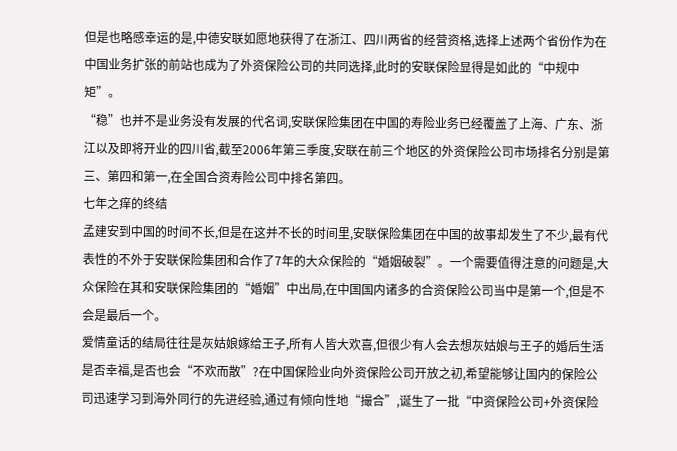但是也略感幸运的是,中德安联如愿地获得了在浙江、四川两省的经营资格,选择上述两个省份作为在中国业务扩张的前站也成为了外资保险公司的共同选择,此时的安联保险显得是如此的“中规中矩”。
“稳”也并不是业务没有发展的代名词,安联保险集团在中国的寿险业务已经覆盖了上海、广东、浙江以及即将开业的四川省,截至2006年第三季度,安联在前三个地区的外资保险公司市场排名分别是第三、第四和第一,在全国合资寿险公司中排名第四。
七年之痒的终结
孟建安到中国的时间不长,但是在这并不长的时间里,安联保险集团在中国的故事却发生了不少,最有代表性的不外于安联保险集团和合作了7年的大众保险的“婚姻破裂”。一个需要值得注意的问题是,大众保险在其和安联保险集团的“婚姻”中出局,在中国国内诸多的合资保险公司当中是第一个,但是不会是最后一个。
爱情童话的结局往往是灰姑娘嫁给王子,所有人皆大欢喜,但很少有人会去想灰姑娘与王子的婚后生活是否幸福,是否也会“不欢而散”?在中国保险业向外资保险公司开放之初,希望能够让国内的保险公司迅速学习到海外同行的先进经验,通过有倾向性地“撮合”,诞生了一批“中资保险公司+外资保险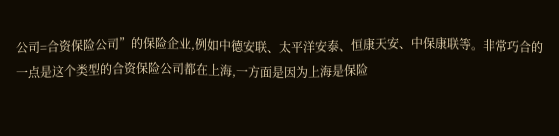公司=合资保险公司”的保险企业,例如中德安联、太平洋安泰、恒康天安、中保康联等。非常巧合的一点是这个类型的合资保险公司都在上海,一方面是因为上海是保险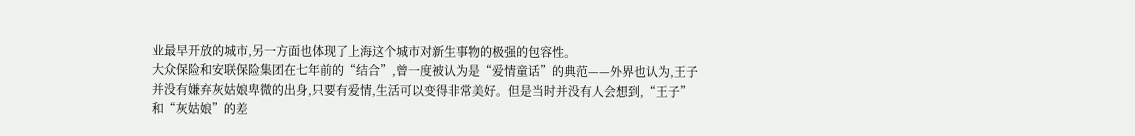业最早开放的城市,另一方面也体现了上海这个城市对新生事物的极强的包容性。
大众保险和安联保险集团在七年前的“结合”,曾一度被认为是“爱情童话”的典范——外界也认为,王子并没有嫌弃灰姑娘卑微的出身,只要有爱情,生活可以变得非常美好。但是当时并没有人会想到,“王子”和“灰姑娘”的差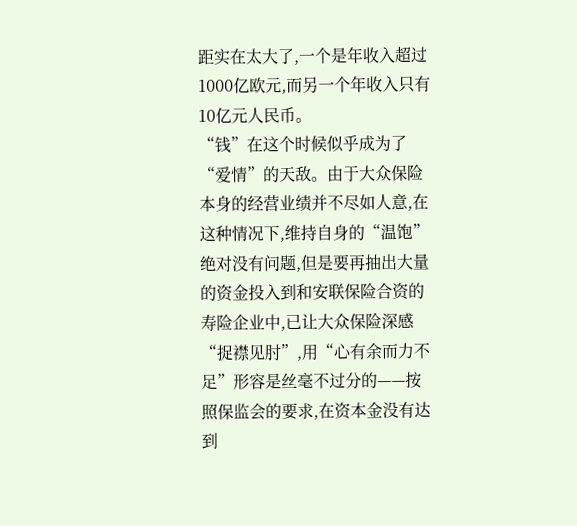距实在太大了,一个是年收入超过1000亿欧元,而另一个年收入只有10亿元人民币。
“钱”在这个时候似乎成为了“爱情”的天敌。由于大众保险本身的经营业绩并不尽如人意,在这种情况下,维持自身的“温饱”绝对没有问题,但是要再抽出大量的资金投入到和安联保险合资的寿险企业中,已让大众保险深感“捉襟见肘”,用“心有余而力不足”形容是丝毫不过分的——按照保监会的要求,在资本金没有达到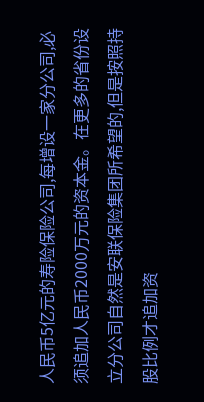人民币5亿元的寿险保险公司,每增设一家分公司,必须追加人民币2000万元的资本金。在更多的省份设立分公司自然是安联保险集团所希望的,但是按照持股比例才追加资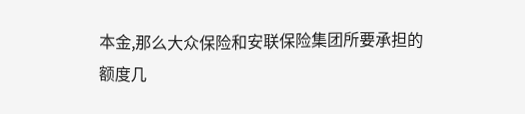本金,那么大众保险和安联保险集团所要承担的额度几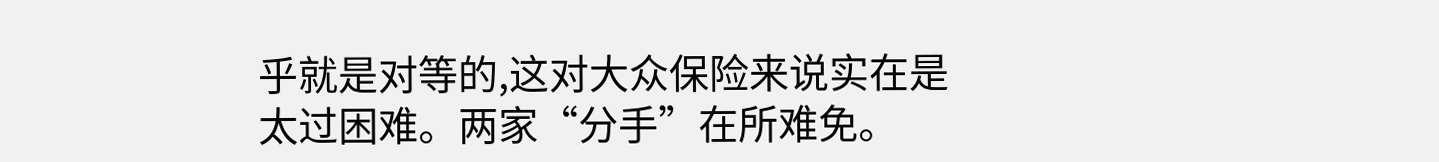乎就是对等的,这对大众保险来说实在是太过困难。两家“分手”在所难免。